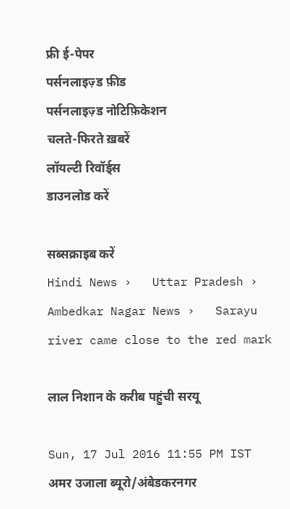फ्री ई-पेपर
पर्सनलाइज़्ड फ़ीड
पर्सनलाइज़्ड नोटिफ़िकेशन
चलते-फिरते ख़बरें
लॉयल्टी रिवॉर्ड्स
डाउनलोड करें

सब्सक्राइब करें
Hindi News ›   Uttar Pradesh ›   Ambedkar Nagar News ›   Sarayu river came close to the red mark

लाल निशान के करीब पहुंची सरयू

Sun, 17 Jul 2016 11:55 PM IST
अमर उजाला ब्यूरो/अंबेडकरनगर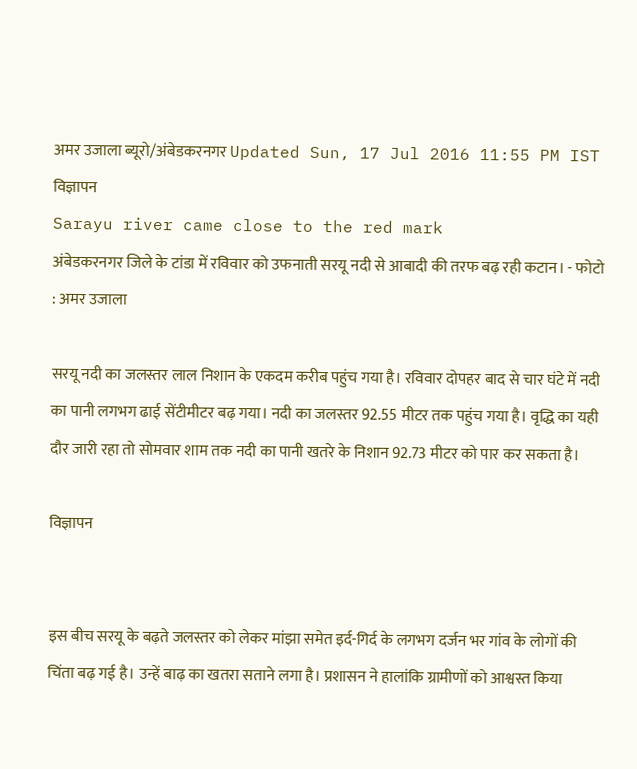अमर उजाला ब्यूरो/अंबेडकरनगर Updated Sun, 17 Jul 2016 11:55 PM IST
विज्ञापन
Sarayu river came close to the red mark
अंबेडकरनगर जिले के टांडा में रविवार को उफनाती सरयू नदी से आबादी की तरफ बढ़ रही कटान। - फोटो : अमर उजाला

सरयू नदी का जलस्तर लाल निशान के एकदम करीब पहुंच गया है। रविवार दोपहर बाद से चार घंटे में नदी का पानी लगभग ढाई सेंटीमीटर बढ़ गया। नदी का जलस्तर 92.55 मीटर तक पहुंच गया है। वृद्धि का यही दौर जारी रहा तो सोमवार शाम तक नदी का पानी खतरे के निशान 92.73 मीटर को पार कर सकता है।

विज्ञापन


इस बीच सरयू के बढ़ते जलस्तर को लेकर मांझा समेत इर्द-गिर्द के लगभग दर्जन भर गांव के लोगों की चिंता बढ़ गई है। उन्हें बाढ़ का खतरा सताने लगा है। प्रशासन ने हालांकि ग्रामीणों को आश्वस्त किया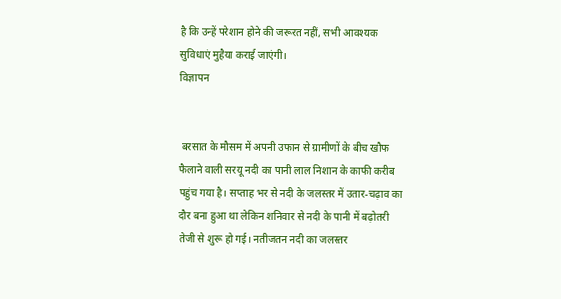है कि उन्हें परेशान होने की जरूरत नहीं, सभी आवश्यक सुविधाएं मुहैया कराई जाएंगी।
विज्ञापन


 बरसात के मौसम में अपनी उफान से ग्रामीणों के बीच खौफ फैलाने वाली सरयू नदी का पानी लाल निशान के काफी करीब पहुंच गया है। सप्ताह भर से नदी के जलस्तर में उतार-चढ़ाव का दौर बना हुआ था लेकिन शनिवार से नदी के पानी में बढ़ोतरी तेजी से शुरू हो गई। नतीजतन नदी का जलस्तर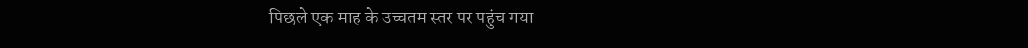पिछले एक माह के उच्चतम स्तर पर पहुंच गया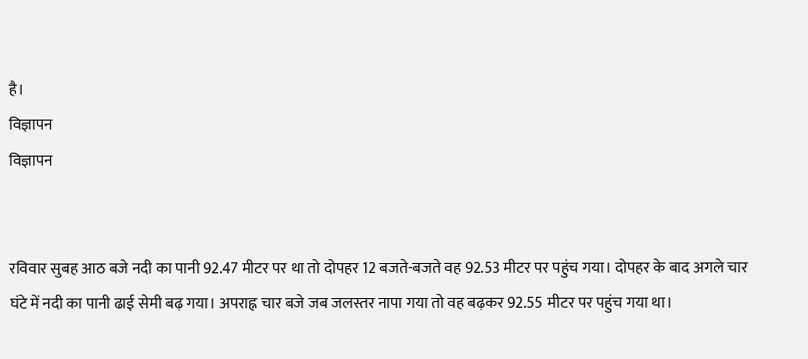है।
विज्ञापन
विज्ञापन


रविवार सुबह आठ बजे नदी का पानी 92.47 मीटर पर था तो दोपहर 12 बजते-बजते वह 92.53 मीटर पर पहुंच गया। दोपहर के बाद अगले चार घंटे में नदी का पानी ढाई सेमी बढ़ गया। अपराह्न चार बजे जब जलस्तर नापा गया तो वह बढ़कर 92.55 मीटर पर पहुंच गया था।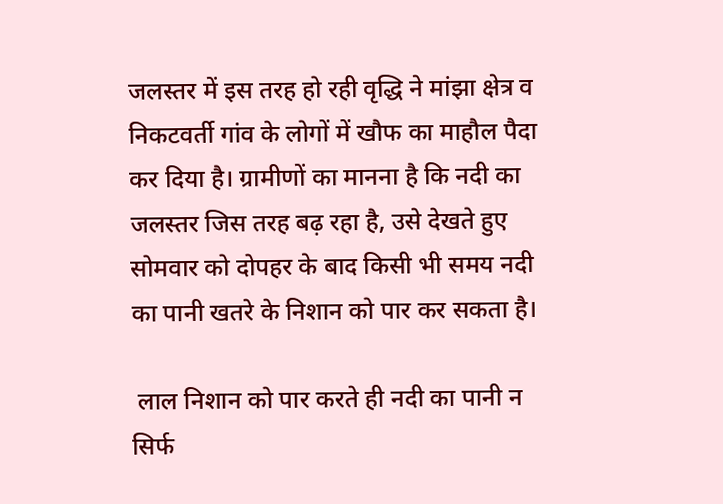जलस्तर में इस तरह हो रही वृद्धि ने मांझा क्षेत्र व निकटवर्ती गांव के लोगों में खौफ का माहौल पैदा कर दिया है। ग्रामीणों का मानना है कि नदी का जलस्तर जिस तरह बढ़ रहा है, उसे देखते हुए सोमवार को दोपहर के बाद किसी भी समय नदी का पानी खतरे के निशान को पार कर सकता है।

 लाल निशान को पार करते ही नदी का पानी न सिर्फ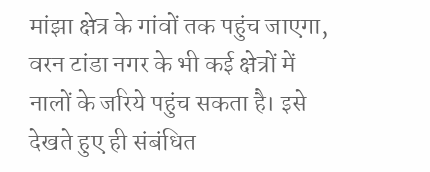मांझा क्षेत्र के गांवों तक पहुंच जाएगा, वरन टांडा नगर के भी कई क्षेत्रों में नालों के जरिये पहुंच सकता है। इसे देखते हुए ही संबंधित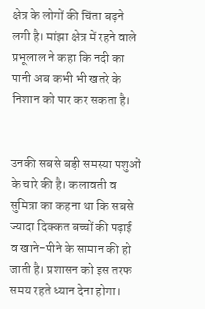क्षेत्र के लोगों की चिंता बढ़ने लगी है। मांझा क्षेत्र में रहने वाले प्रभूलाल ने कहा कि नदी का पानी अब कभी भी खतरे के निशान को पार कर सकता है।


उनकी सबसे बड़ी समस्या पशुओं के चारे की है। कलावती व सुमित्रा का कहना था कि सबसे ज्यादा दिक्कत बच्चों की पढ़ाई व खाने-पीने के सामान की हो जाती है। प्रशासन को इस तरफ समय रहते ध्यान देना होगा।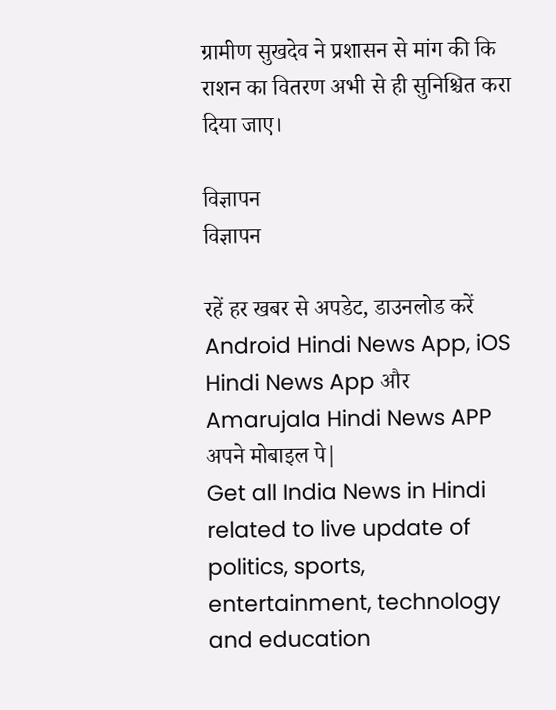ग्रामीण सुखदेव ने प्रशासन से मांग की कि राशन का वितरण अभी से ही सुनिश्चित करा दिया जाए।

विज्ञापन
विज्ञापन

रहें हर खबर से अपडेट, डाउनलोड करें Android Hindi News App, iOS Hindi News App और Amarujala Hindi News APP अपने मोबाइल पे|
Get all India News in Hindi related to live update of politics, sports, entertainment, technology and education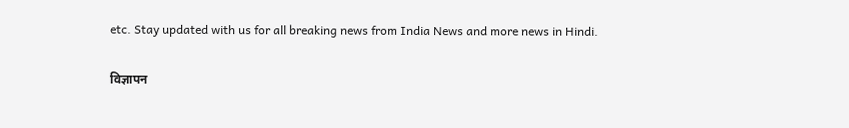etc. Stay updated with us for all breaking news from India News and more news in Hindi.

विज्ञापन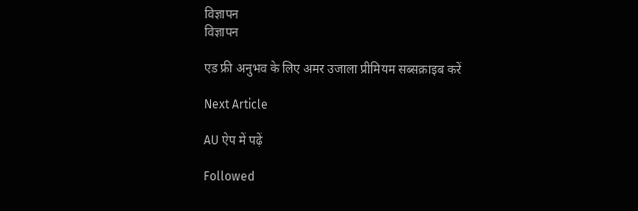विज्ञापन
विज्ञापन

एड फ्री अनुभव के लिए अमर उजाला प्रीमियम सब्सक्राइब करें

Next Article

AU ऐप में पढ़ें

Followed